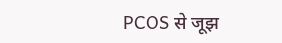PCOS से जूझ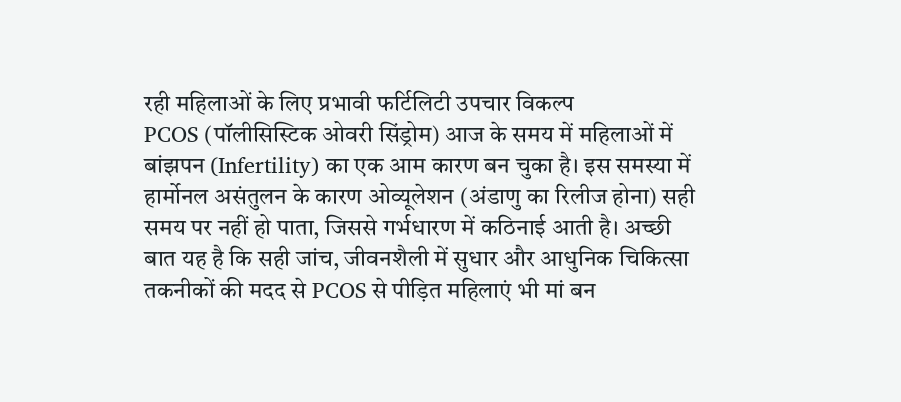रही महिलाओं के लिए प्रभावी फर्टिलिटी उपचार विकल्प
PCOS (पॉलीसिस्टिक ओवरी सिंड्रोम) आज के समय में महिलाओं में बांझपन (Infertility) का एक आम कारण बन चुका है। इस समस्या में हार्मोनल असंतुलन के कारण ओव्यूलेशन (अंडाणु का रिलीज होना) सही समय पर नहीं हो पाता, जिससे गर्भधारण में कठिनाई आती है। अच्छी बात यह है कि सही जांच, जीवनशैली में सुधार और आधुनिक चिकित्सा तकनीकों की मदद से PCOS से पीड़ित महिलाएं भी मां बन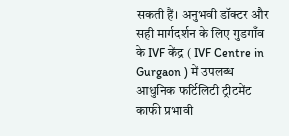सकती हैं। अनुभवी डॉक्टर और सही मार्गदर्शन के लिए गुडगाँव के IVF केंद्र ( IVF Centre in Gurgaon ) में उपलब्ध आधुनिक फर्टिलिटी ट्रीटमेंट काफी प्रभावी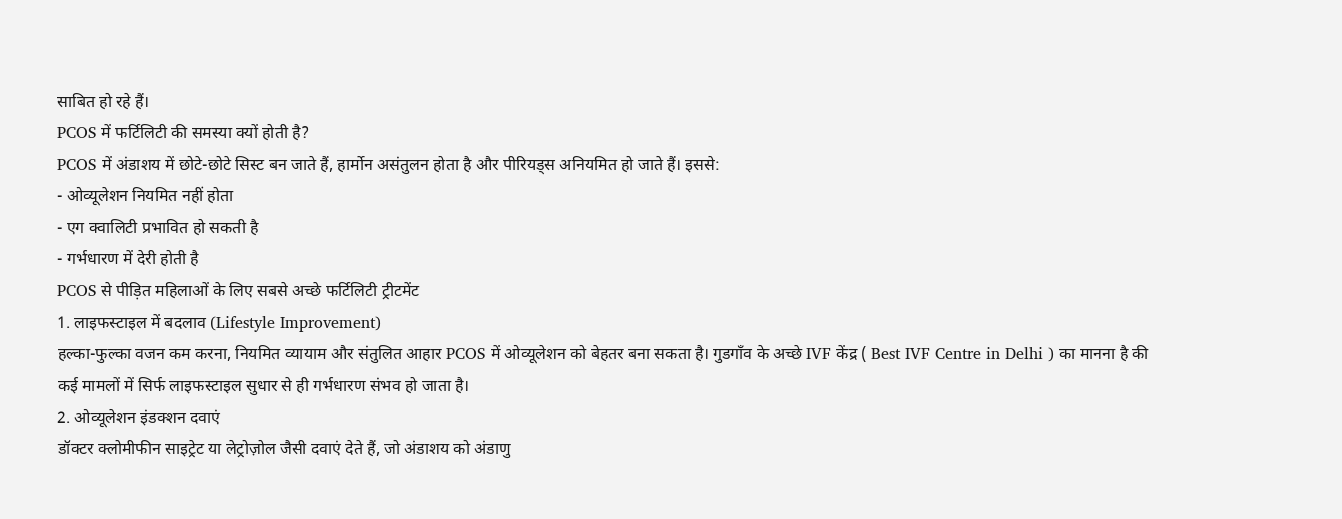साबित हो रहे हैं।
PCOS में फर्टिलिटी की समस्या क्यों होती है?
PCOS में अंडाशय में छोटे-छोटे सिस्ट बन जाते हैं, हार्मोन असंतुलन होता है और पीरियड्स अनियमित हो जाते हैं। इससे:
- ओव्यूलेशन नियमित नहीं होता
- एग क्वालिटी प्रभावित हो सकती है
- गर्भधारण में देरी होती है
PCOS से पीड़ित महिलाओं के लिए सबसे अच्छे फर्टिलिटी ट्रीटमेंट
1. लाइफस्टाइल में बदलाव (Lifestyle Improvement)
हल्का-फुल्का वजन कम करना, नियमित व्यायाम और संतुलित आहार PCOS में ओव्यूलेशन को बेहतर बना सकता है। गुडगाँव के अच्छे IVF केंद्र ( Best IVF Centre in Delhi ) का मानना है की कई मामलों में सिर्फ लाइफस्टाइल सुधार से ही गर्भधारण संभव हो जाता है।
2. ओव्यूलेशन इंडक्शन दवाएं
डॉक्टर क्लोमीफीन साइट्रेट या लेट्रोज़ोल जैसी दवाएं देते हैं, जो अंडाशय को अंडाणु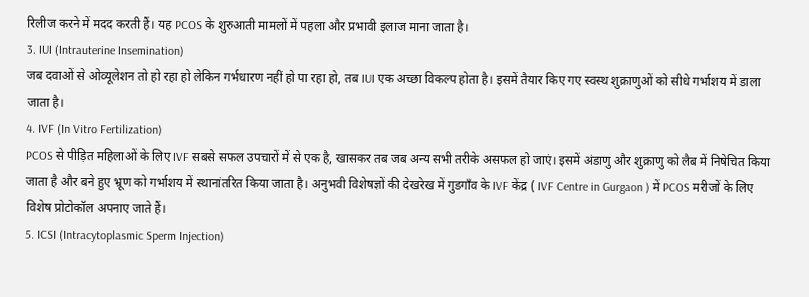रिलीज करने में मदद करती हैं। यह PCOS के शुरुआती मामलों में पहला और प्रभावी इलाज माना जाता है।
3. IUI (Intrauterine Insemination)
जब दवाओं से ओव्यूलेशन तो हो रहा हो लेकिन गर्भधारण नहीं हो पा रहा हो, तब IUI एक अच्छा विकल्प होता है। इसमें तैयार किए गए स्वस्थ शुक्राणुओं को सीधे गर्भाशय में डाला जाता है।
4. IVF (In Vitro Fertilization)
PCOS से पीड़ित महिलाओं के लिए IVF सबसे सफल उपचारों में से एक है, खासकर तब जब अन्य सभी तरीके असफल हो जाएं। इसमें अंडाणु और शुक्राणु को लैब में निषेचित किया जाता है और बने हुए भ्रूण को गर्भाशय में स्थानांतरित किया जाता है। अनुभवी विशेषज्ञों की देखरेख में गुडगाँव के IVF केंद्र ( IVF Centre in Gurgaon ) में PCOS मरीजों के लिए विशेष प्रोटोकॉल अपनाए जाते हैं।
5. ICSI (Intracytoplasmic Sperm Injection)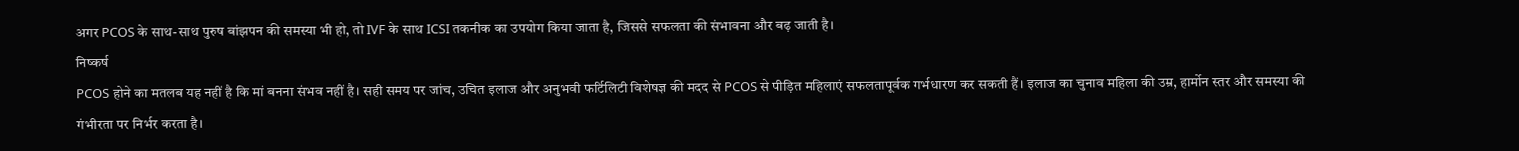अगर PCOS के साथ-साथ पुरुष बांझपन की समस्या भी हो, तो IVF के साथ ICSI तकनीक का उपयोग किया जाता है, जिससे सफलता की संभावना और बढ़ जाती है।
निष्कर्ष
PCOS होने का मतलब यह नहीं है कि मां बनना संभव नहीं है। सही समय पर जांच, उचित इलाज और अनुभवी फर्टिलिटी विशेषज्ञ की मदद से PCOS से पीड़ित महिलाएं सफलतापूर्वक गर्भधारण कर सकती हैं। इलाज का चुनाव महिला की उम्र, हार्मोन स्तर और समस्या की गंभीरता पर निर्भर करता है।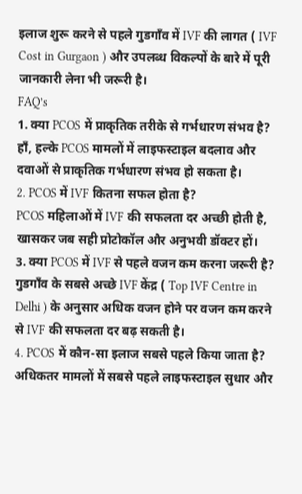इलाज शुरू करने से पहले गुडगाँव में IVF की लागत ( IVF Cost in Gurgaon ) और उपलब्ध विकल्पों के बारे में पूरी जानकारी लेना भी जरूरी है।
FAQ’s
1. क्या PCOS में प्राकृतिक तरीके से गर्भधारण संभव है?
हाँ, हल्के PCOS मामलों में लाइफस्टाइल बदलाव और दवाओं से प्राकृतिक गर्भधारण संभव हो सकता है।
2. PCOS में IVF कितना सफल होता है?
PCOS महिलाओं में IVF की सफलता दर अच्छी होती है, खासकर जब सही प्रोटोकॉल और अनुभवी डॉक्टर हों।
3. क्या PCOS में IVF से पहले वजन कम करना जरूरी है?
गुडगाँव के सबसे अच्छे IVF केंद्र ( Top IVF Centre in Delhi ) के अनुसार अधिक वजन होने पर वजन कम करने से IVF की सफलता दर बढ़ सकती है।
4. PCOS में कौन-सा इलाज सबसे पहले किया जाता है?
अधिकतर मामलों में सबसे पहले लाइफस्टाइल सुधार और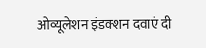ओव्यूलेशन इंडक्शन दवाएं दी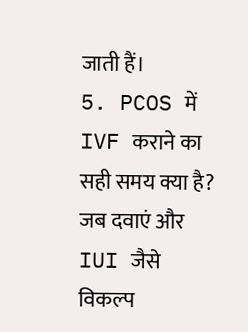जाती हैं।
5. PCOS में IVF कराने का सही समय क्या है?
जब दवाएं और IUI जैसे विकल्प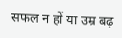सफल न हों या उम्र बढ़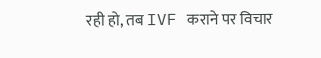रही हो, तब IVF कराने पर विचार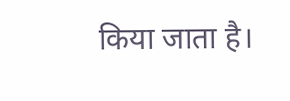किया जाता है।